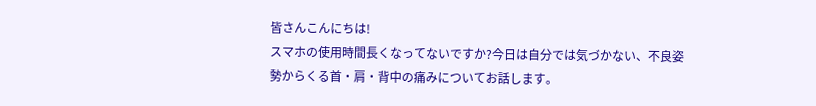皆さんこんにちは!
スマホの使用時間長くなってないですか?今日は自分では気づかない、不良姿勢からくる首・肩・背中の痛みについてお話します。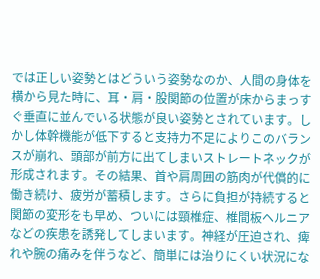では正しい姿勢とはどういう姿勢なのか、人間の身体を横から見た時に、耳・肩・股関節の位置が床からまっすぐ垂直に並んでいる状態が良い姿勢とされています。しかし体幹機能が低下すると支持力不足によりこのバランスが崩れ、頭部が前方に出てしまいストレートネックが形成されます。その結果、首や肩周囲の筋肉が代償的に働き続け、疲労が蓄積します。さらに負担が持続すると関節の変形をも早め、ついには頸椎症、椎間板ヘルニアなどの疾患を誘発してしまいます。神経が圧迫され、痺れや腕の痛みを伴うなど、簡単には治りにくい状況にな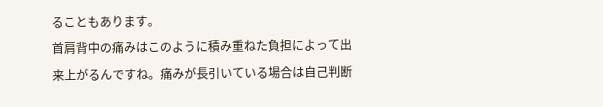ることもあります。
首肩背中の痛みはこのように積み重ねた負担によって出来上がるんですね。痛みが長引いている場合は自己判断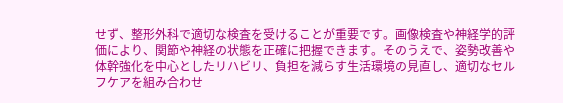せず、整形外科で適切な検査を受けることが重要です。画像検査や神経学的評価により、関節や神経の状態を正確に把握できます。そのうえで、姿勢改善や体幹強化を中心としたリハビリ、負担を減らす生活環境の見直し、適切なセルフケアを組み合わせ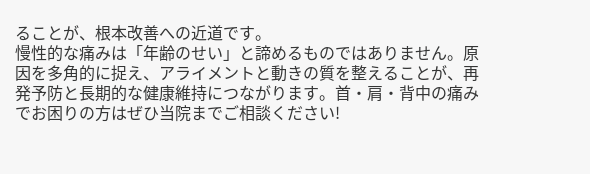ることが、根本改善への近道です。
慢性的な痛みは「年齢のせい」と諦めるものではありません。原因を多角的に捉え、アライメントと動きの質を整えることが、再発予防と長期的な健康維持につながります。首・肩・背中の痛みでお困りの方はぜひ当院までご相談ください!